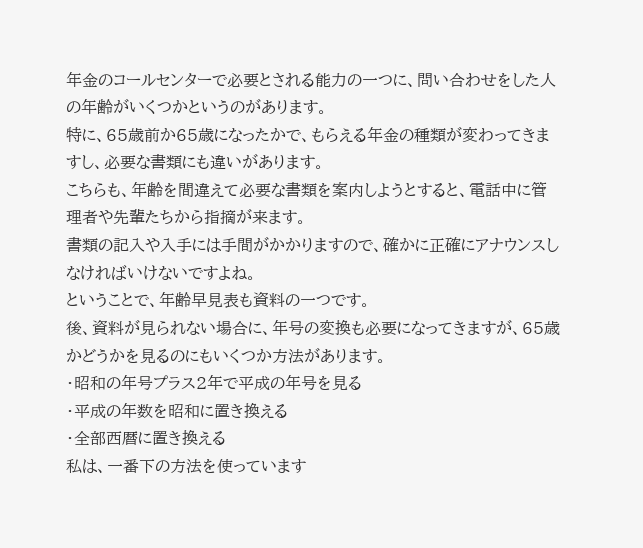年金のコールセンターで必要とされる能力の一つに、問い合わせをした人の年齢がいくつかというのがあります。
特に、65歳前か65歳になったかで、もらえる年金の種類が変わってきますし、必要な書類にも違いがあります。
こちらも、年齢を間違えて必要な書類を案内しようとすると、電話中に管理者や先輩たちから指摘が来ます。
書類の記入や入手には手間がかかりますので、確かに正確にアナウンスしなければいけないですよね。
ということで、年齢早見表も資料の一つです。
後、資料が見られない場合に、年号の変換も必要になってきますが、65歳かどうかを見るのにもいくつか方法があります。
・昭和の年号プラス2年で平成の年号を見る
・平成の年数を昭和に置き換える
・全部西暦に置き換える
私は、一番下の方法を使っています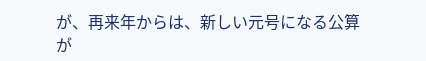が、再来年からは、新しい元号になる公算が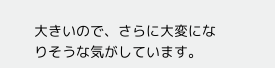大きいので、さらに大変になりそうな気がしています。